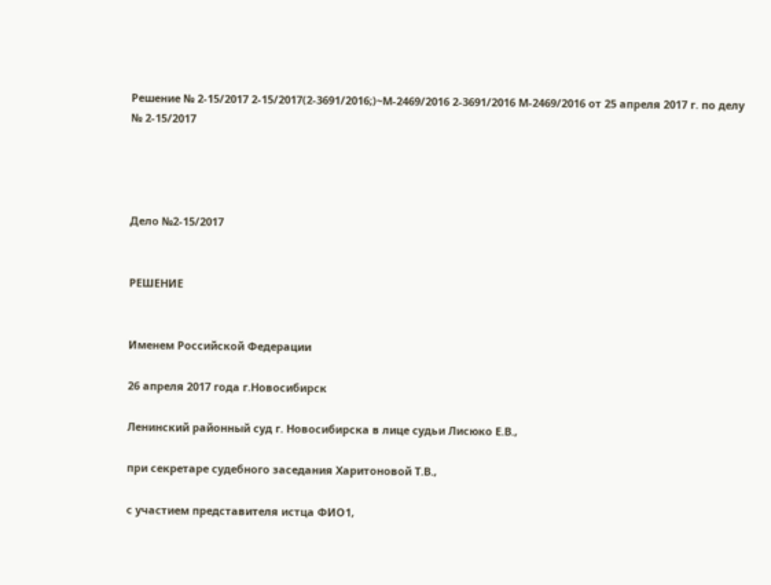Решение № 2-15/2017 2-15/2017(2-3691/2016;)~М-2469/2016 2-3691/2016 М-2469/2016 от 25 апреля 2017 г. по делу № 2-15/2017




Дело №2-15/2017


РЕШЕНИЕ


Именем Российской Федерации

26 апреля 2017 года г.Новосибирск

Ленинский районный суд г. Новосибирска в лице судьи Лисюко Е.В.,

при секретаре судебного заседания Харитоновой Т.В.,

с участием представителя истца ФИО1,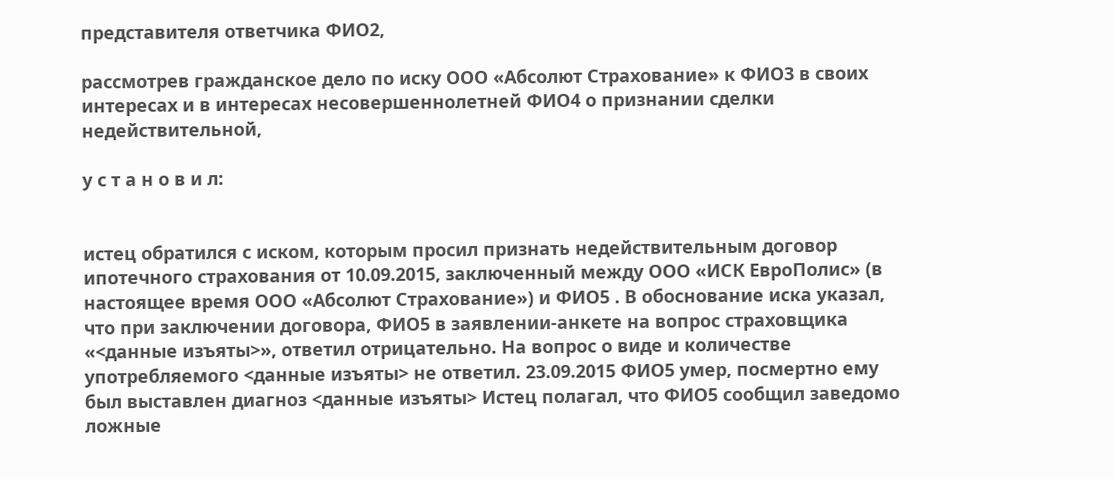представителя ответчика ФИО2,

рассмотрев гражданское дело по иску ООО «Абсолют Страхование» к ФИО3 в своих интересах и в интересах несовершеннолетней ФИО4 о признании сделки недействительной,

у с т а н о в и л:


истец обратился с иском, которым просил признать недействительным договор ипотечного страхования от 10.09.2015, заключенный между ООО «ИСК ЕвроПолис» (в настоящее время ООО «Абсолют Страхование») и ФИО5 . В обоснование иска указал, что при заключении договора, ФИО5 в заявлении-анкете на вопрос страховщика «<данные изъяты>», ответил отрицательно. На вопрос о виде и количестве употребляемого <данные изъяты> не ответил. 23.09.2015 ФИО5 умер, посмертно ему был выставлен диагноз <данные изъяты> Истец полагал, что ФИО5 сообщил заведомо ложные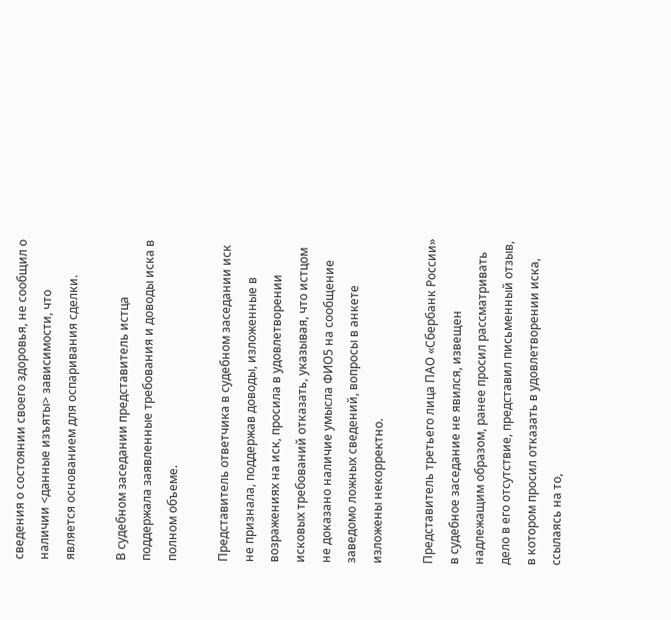сведения о состоянии своего здоровья, не сообщил о наличии <данные изъяты> зависимости, что является основанием для оспаривания сделки.

В судебном заседании представитель истца поддержала заявленные требования и доводы иска в полном объеме.

Представитель ответчика в судебном заседании иск не признала, поддержав доводы, изложенные в возражениях на иск, просила в удовлетворении исковых требований отказать, указывая, что истцом не доказано наличие умысла ФИО5 на сообщение заведомо ложных сведений, вопросы в анкете изложены некорректно.

Представитель третьего лица ПАО «Сбербанк России» в судебное заседание не явился, извещен надлежащим образом, ранее просил рассматривать дело в его отсутствие, представил письменный отзыв, в котором просил отказать в удовлетворении иска, ссылаясь на то,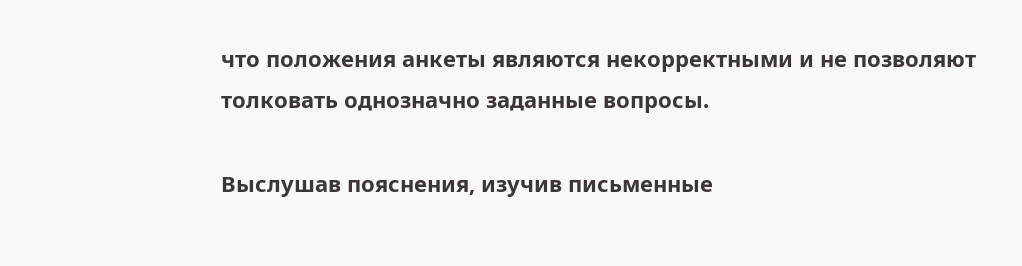что положения анкеты являются некорректными и не позволяют толковать однозначно заданные вопросы.

Выслушав пояснения, изучив письменные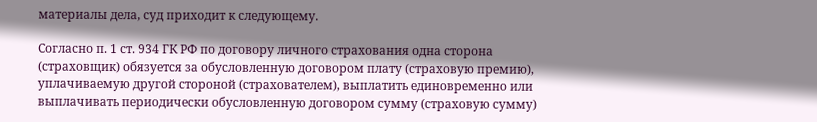материалы дела, суд приходит к следующему.

Согласно п. 1 ст. 934 ГК РФ по договору личного страхования одна сторона (страховщик) обязуется за обусловленную договором плату (страховую премию), уплачиваемую другой стороной (страхователем), выплатить единовременно или выплачивать периодически обусловленную договором сумму (страховую сумму)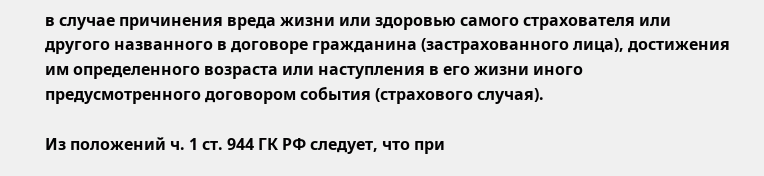в случае причинения вреда жизни или здоровью самого страхователя или другого названного в договоре гражданина (застрахованного лица), достижения им определенного возраста или наступления в его жизни иного предусмотренного договором события (страхового случая).

Из положений ч. 1 ст. 944 ГК РФ следует, что при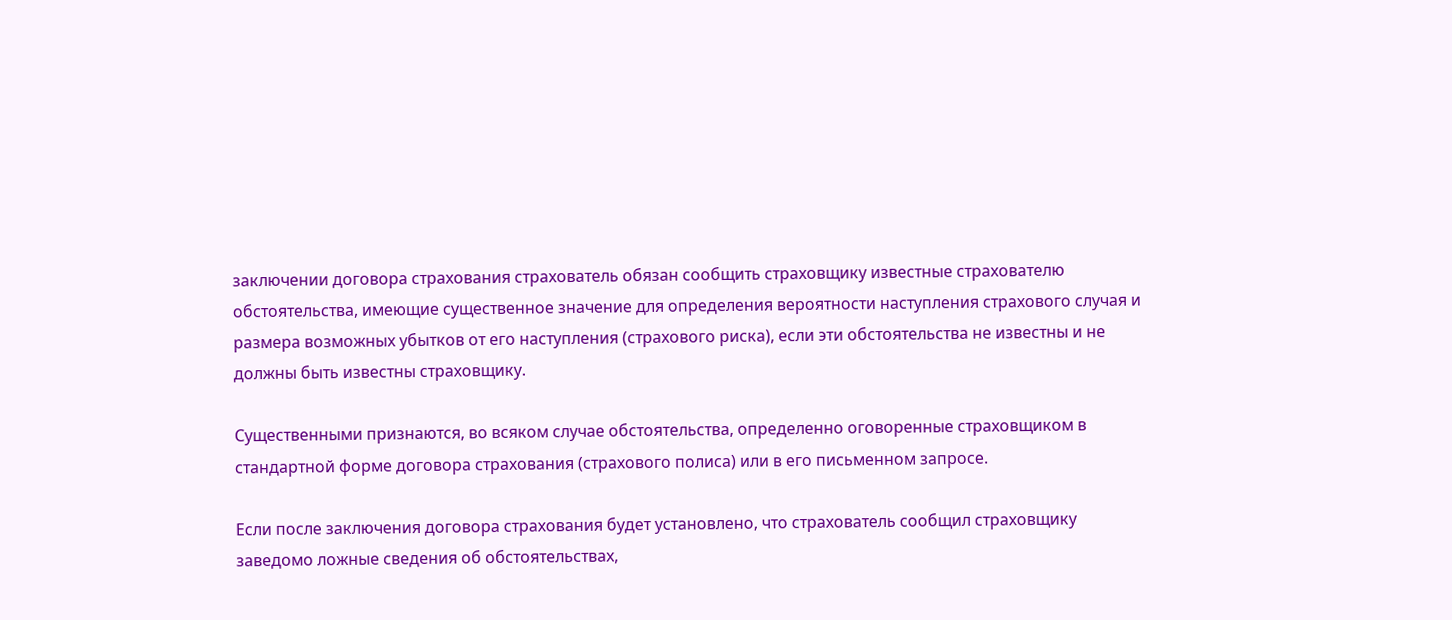заключении договора страхования страхователь обязан сообщить страховщику известные страхователю обстоятельства, имеющие существенное значение для определения вероятности наступления страхового случая и размера возможных убытков от его наступления (страхового риска), если эти обстоятельства не известны и не должны быть известны страховщику.

Существенными признаются, во всяком случае обстоятельства, определенно оговоренные страховщиком в стандартной форме договора страхования (страхового полиса) или в его письменном запросе.

Если после заключения договора страхования будет установлено, что страхователь сообщил страховщику заведомо ложные сведения об обстоятельствах,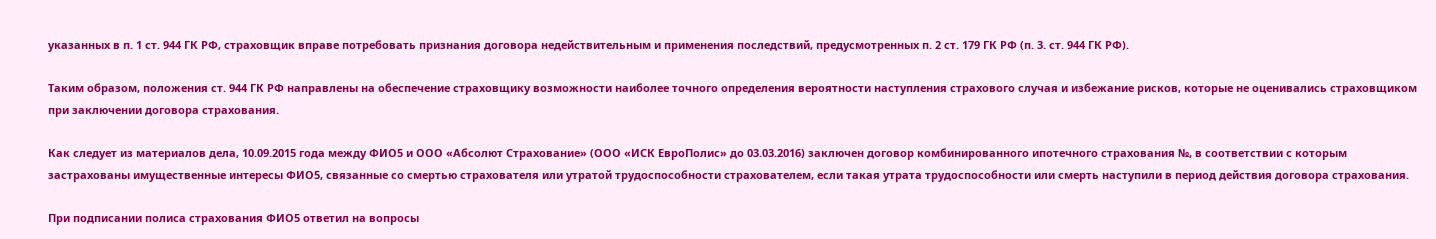указанных в п. 1 ст. 944 ГК РФ, страховщик вправе потребовать признания договора недействительным и применения последствий, предусмотренных п. 2 ст. 179 ГК РФ (п. 3. ст. 944 ГК РФ).

Таким образом, положения ст. 944 ГК РФ направлены на обеспечение страховщику возможности наиболее точного определения вероятности наступления страхового случая и избежание рисков, которые не оценивались страховщиком при заключении договора страхования.

Как следует из материалов дела, 10.09.2015 года между ФИО5 и ООО «Абсолют Страхование» (ООО «ИСК ЕвроПолис» до 03.03.2016) заключен договор комбинированного ипотечного страхования №, в соответствии с которым застрахованы имущественные интересы ФИО5, связанные со смертью страхователя или утратой трудоспособности страхователем, если такая утрата трудоспособности или смерть наступили в период действия договора страхования.

При подписании полиса страхования ФИО5 ответил на вопросы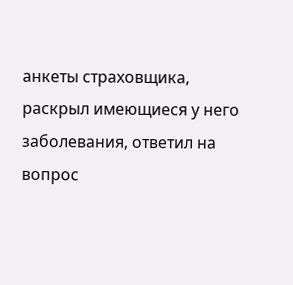анкеты страховщика, раскрыл имеющиеся у него заболевания, ответил на вопрос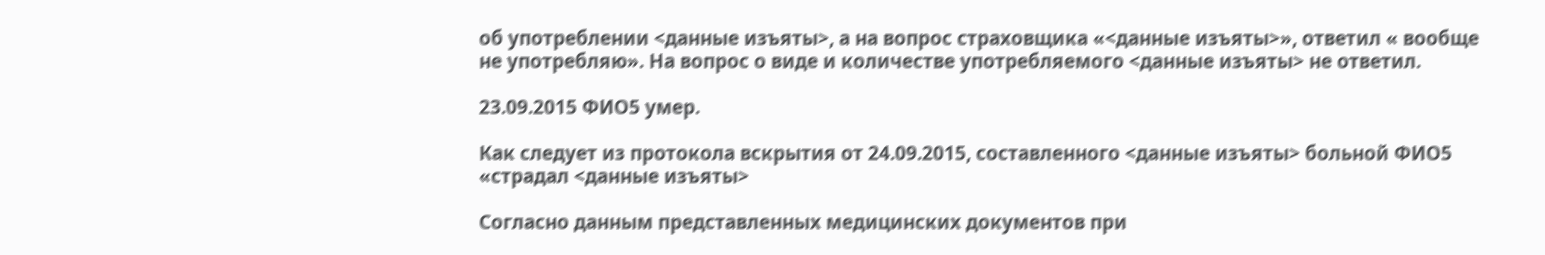об употреблении <данные изъяты>, а на вопрос страховщика «<данные изъяты>», ответил « вообще не употребляю». На вопрос о виде и количестве употребляемого <данные изъяты> не ответил.

23.09.2015 ФИО5 умер.

Как следует из протокола вскрытия от 24.09.2015, составленного <данные изъяты> больной ФИО5 «страдал <данные изъяты>

Согласно данным представленных медицинских документов при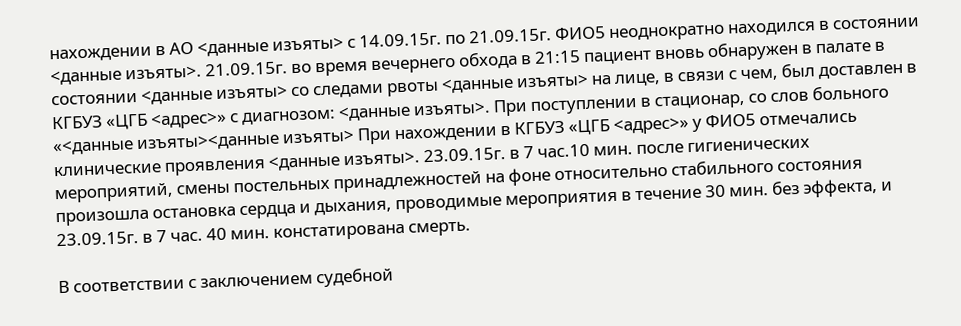нахождении в АО <данные изъяты> с 14.09.15г. по 21.09.15г. ФИО5 неоднократно находился в состоянии <данные изъяты>. 21.09.15г. во время вечернего обхода в 21:15 пациент вновь обнаружен в палате в состоянии <данные изъяты> со следами рвоты <данные изъяты> на лице, в связи с чем, был доставлен в КГБУЗ «ЦГБ <адрес>» с диагнозом: <данные изъяты>. При поступлении в стационар, со слов больного «<данные изъяты><данные изъяты> При нахождении в КГБУЗ «ЦГБ <адрес>» у ФИО5 отмечались клинические проявления <данные изъяты>. 23.09.15г. в 7 час.10 мин. после гигиенических мероприятий, смены постельных принадлежностей на фоне относительно стабильного состояния произошла остановка сердца и дыхания, проводимые мероприятия в течение 30 мин. без эффекта, и 23.09.15г. в 7 час. 40 мин. констатирована смерть.

В соответствии с заключением судебной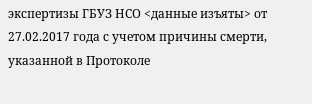экспертизы ГБУЗ НСО <данные изъяты> от 27.02.2017 года с учетом причины смерти, указанной в Протоколе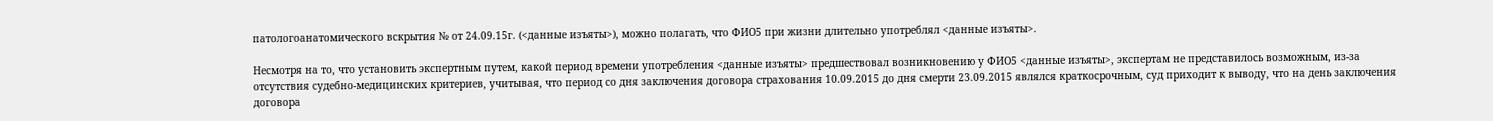патологоанатомического вскрытия № от 24.09.15г. (<данные изъяты>), можно полагать, что ФИО5 при жизни длительно употреблял <данные изъяты>.

Несмотря на то, что установить экспертным путем, какой период времени употребления <данные изъяты> предшествовал возникновению у ФИО5 <данные изъяты>, экспертам не представилось возможным, из-за отсутствия судебно-медицинских критериев, учитывая, что период со дня заключения договора страхования 10.09.2015 до дня смерти 23.09.2015 являлся краткосрочным, суд приходит к выводу, что на день заключения договора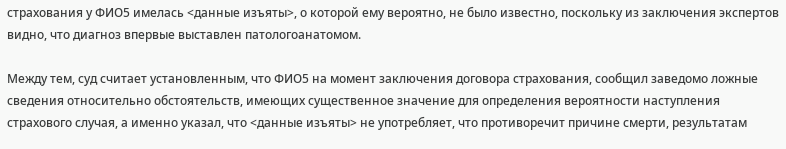страхования у ФИО5 имелась <данные изъяты>, о которой ему вероятно, не было известно, поскольку из заключения экспертов видно, что диагноз впервые выставлен патологоанатомом.

Между тем, суд считает установленным, что ФИО5 на момент заключения договора страхования, сообщил заведомо ложные сведения относительно обстоятельств, имеющих существенное значение для определения вероятности наступления страхового случая, а именно указал, что <данные изъяты> не употребляет, что противоречит причине смерти, результатам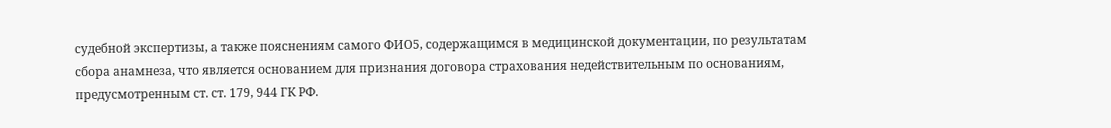судебной экспертизы, а также пояснениям самого ФИО5, содержащимся в медицинской документации, по результатам сбора анамнеза, что является основанием для признания договора страхования недействительным по основаниям, предусмотренным ст. ст. 179, 944 ГК РФ.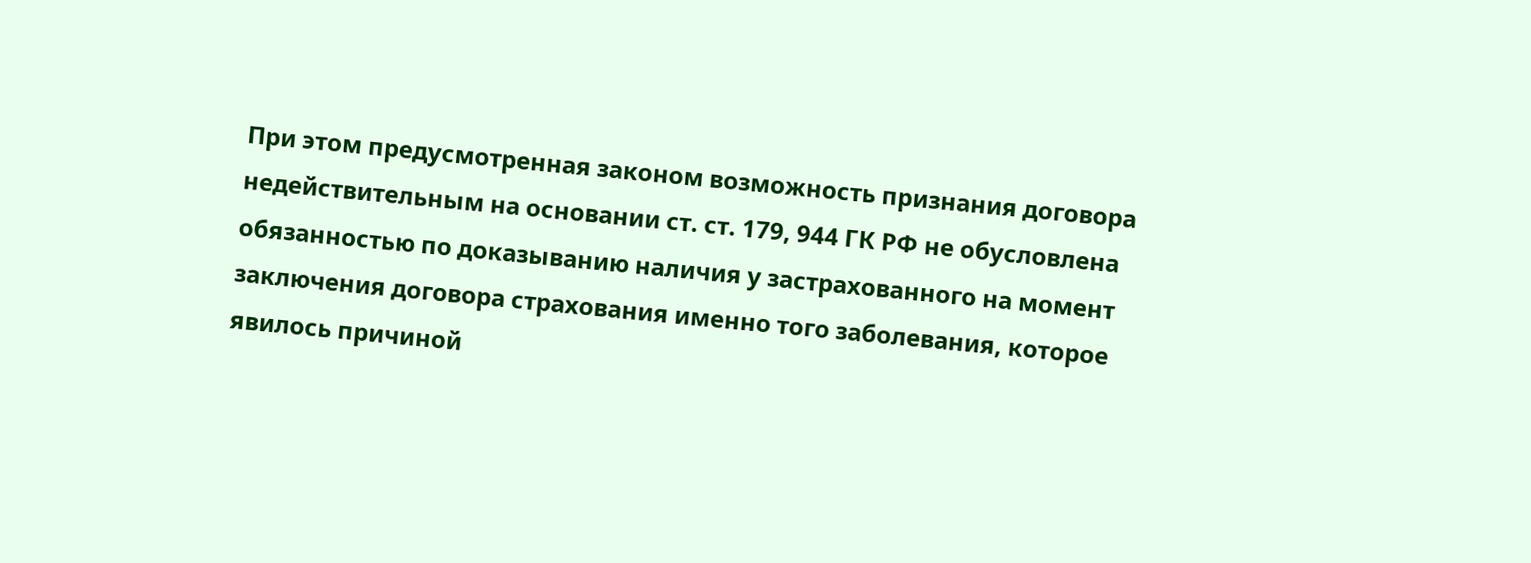При этом предусмотренная законом возможность признания договора недействительным на основании ст. ст. 179, 944 ГК РФ не обусловлена обязанностью по доказыванию наличия у застрахованного на момент заключения договора страхования именно того заболевания, которое явилось причиной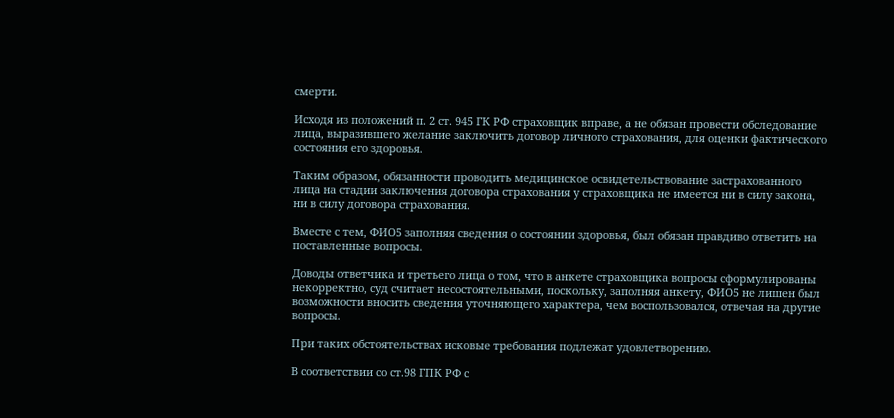смерти.

Исходя из положений п. 2 ст. 945 ГК РФ страховщик вправе, а не обязан провести обследование лица, выразившего желание заключить договор личного страхования, для оценки фактического состояния его здоровья.

Таким образом, обязанности проводить медицинское освидетельствование застрахованного лица на стадии заключения договора страхования у страховщика не имеется ни в силу закона, ни в силу договора страхования.

Вместе с тем, ФИО5 заполняя сведения о состоянии здоровья, был обязан правдиво ответить на поставленные вопросы.

Доводы ответчика и третьего лица о том, что в анкете страховщика вопросы сформулированы некорректно, суд считает несостоятельными, поскольку, заполняя анкету, ФИО5 не лишен был возможности вносить сведения уточняющего характера, чем воспользовался, отвечая на другие вопросы.

При таких обстоятельствах исковые требования подлежат удовлетворению.

В соответствии со ст.98 ГПК РФ с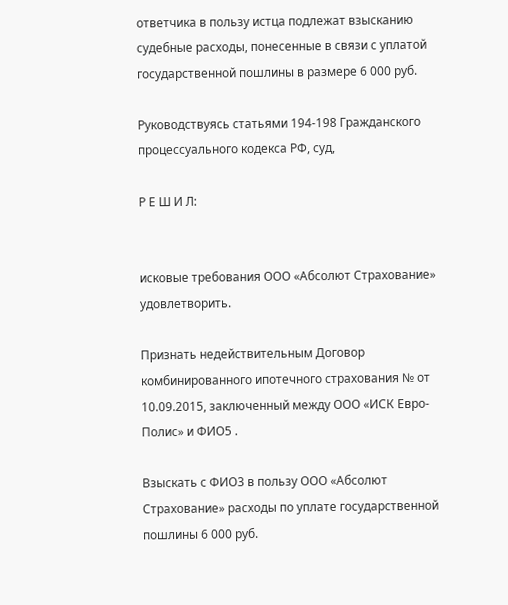ответчика в пользу истца подлежат взысканию судебные расходы, понесенные в связи с уплатой государственной пошлины в размере 6 000 руб.

Руководствуясь статьями 194-198 Гражданского процессуального кодекса РФ, суд,

Р Е Ш И Л:


исковые требования ООО «Абсолют Страхование» удовлетворить.

Признать недействительным Договор комбинированного ипотечного страхования № от 10.09.2015, заключенный между ООО «ИСК Евро-Полис» и ФИО5 .

Взыскать с ФИО3 в пользу ООО «Абсолют Страхование» расходы по уплате государственной пошлины 6 000 руб.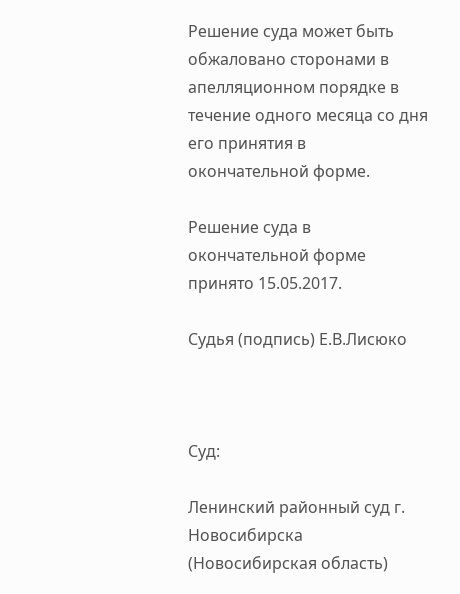Решение суда может быть обжаловано сторонами в апелляционном порядке в течение одного месяца со дня его принятия в окончательной форме.

Решение суда в окончательной форме принято 15.05.2017.

Судья (подпись) Е.В.Лисюко



Суд:

Ленинский районный суд г. Новосибирска (Новосибирская область)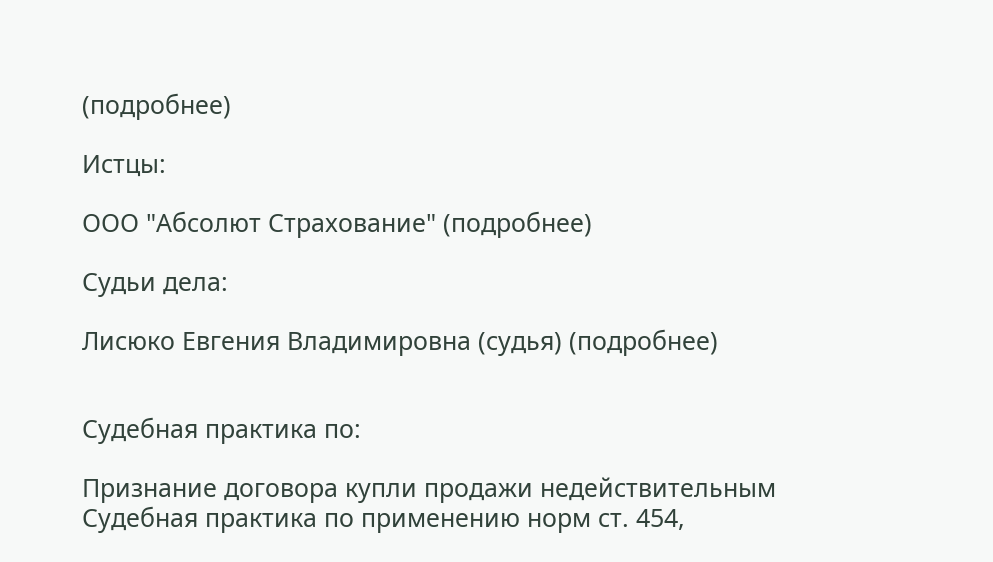(подробнее)

Истцы:

ООО "Абсолют Страхование" (подробнее)

Судьи дела:

Лисюко Евгения Владимировна (судья) (подробнее)


Судебная практика по:

Признание договора купли продажи недействительным
Судебная практика по применению норм ст. 454,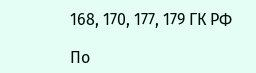168, 170, 177, 179 ГК РФ

По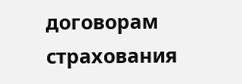договорам страхования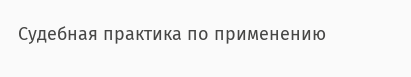Судебная практика по применению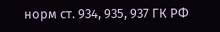норм ст. 934, 935, 937 ГК РФ